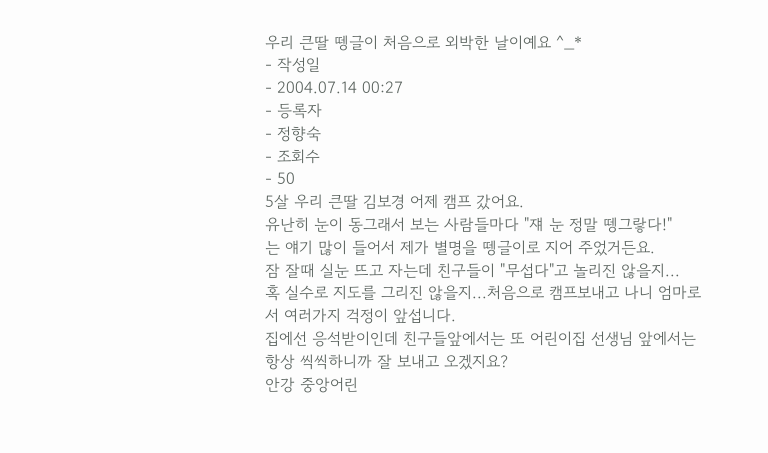우리 큰딸 뗑글이 처음으로 외박한 날이예요 ^_*
- 작성일
- 2004.07.14 00:27
- 등록자
- 정향숙
- 조회수
- 50
5살 우리 큰딸 김보경 어제 캠프 갔어요.
유난히 눈이 동그래서 보는 사람들마다 "쟤 눈 정말 뗑그랗다!"
는 얘기 많이 들어서 제가 별명을 뗑글이로 지어 주었거든요.
잠 잘때 실눈 뜨고 자는데 친구들이 "무섭다"고 놀리진 않을지...
혹 실수로 지도를 그리진 않을지...처음으로 캠프보내고 나니 엄마로서 여러가지 걱정이 앞섭니다.
집에선 응석받이인데 친구들앞에서는 또 어린이집 선생님 앞에서는 항상 씩씩하니까 잘 보내고 오겠지요?
안강 중앙어린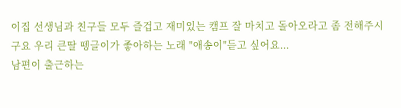이집 선생님과 친구들 모두 즐겁고 재미있는 캠프 잘 마치고 돌아오라고 좀 전해주시구요 우리 큰딸 뗑글이가 좋아하는 노래 "애송이"듣고 싶어요...
남편이 출근하는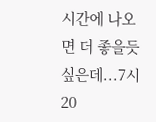시간에 나오면 더 좋을듯 싶은데...7시 20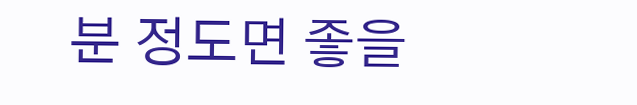분 정도면 좋을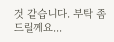것 같습니다. 부탁 좀 드릴께요...